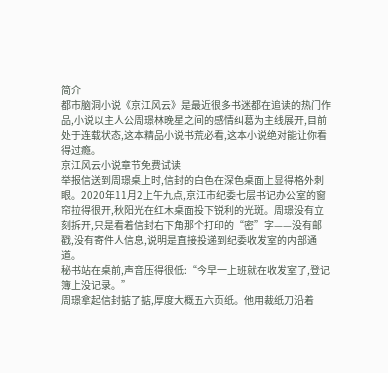简介
都市脑洞小说《京江风云》是最近很多书迷都在追读的热门作品,小说以主人公周璟林晚星之间的感情纠葛为主线展开,目前处于连载状态,这本精品小说书荒必看,这本小说绝对能让你看得过瘾。
京江风云小说章节免费试读
举报信送到周璟桌上时,信封的白色在深色桌面上显得格外刺眼。2020年11月2上午九点,京江市纪委七层书记办公室的窗帘拉得很开,秋阳光在红木桌面投下锐利的光斑。周璟没有立刻拆开,只是看着信封右下角那个打印的“密”字——没有邮戳,没有寄件人信息,说明是直接投递到纪委收发室的内部通道。
秘书站在桌前,声音压得很低:“今早一上班就在收发室了,登记簿上没记录。”
周璟拿起信封掂了掂,厚度大概五六页纸。他用裁纸刀沿着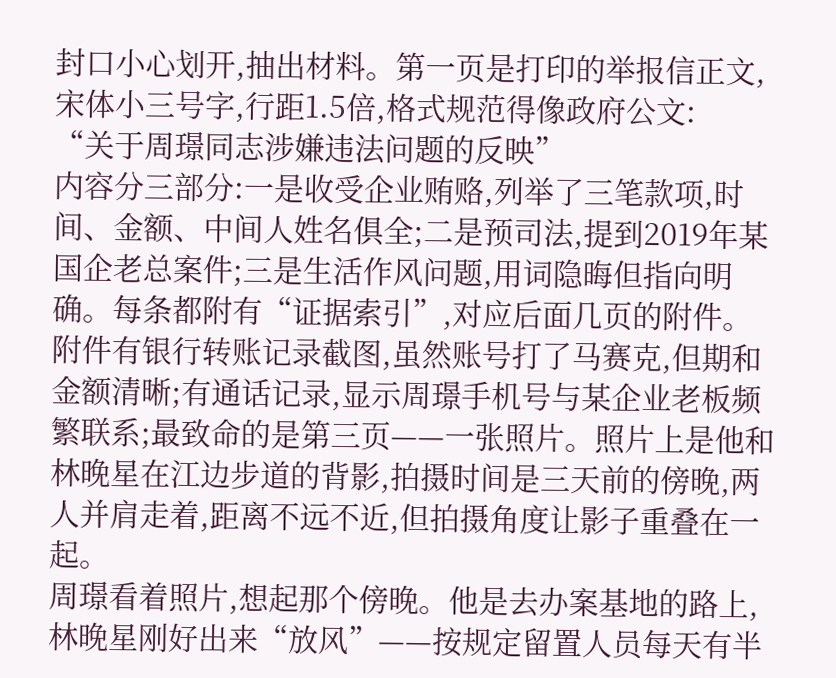封口小心划开,抽出材料。第一页是打印的举报信正文,宋体小三号字,行距1.5倍,格式规范得像政府公文:
“关于周璟同志涉嫌违法问题的反映”
内容分三部分:一是收受企业贿赂,列举了三笔款项,时间、金额、中间人姓名俱全;二是预司法,提到2019年某国企老总案件;三是生活作风问题,用词隐晦但指向明确。每条都附有“证据索引”,对应后面几页的附件。
附件有银行转账记录截图,虽然账号打了马赛克,但期和金额清晰;有通话记录,显示周璟手机号与某企业老板频繁联系;最致命的是第三页——一张照片。照片上是他和林晚星在江边步道的背影,拍摄时间是三天前的傍晚,两人并肩走着,距离不远不近,但拍摄角度让影子重叠在一起。
周璟看着照片,想起那个傍晚。他是去办案基地的路上,林晚星刚好出来“放风”——按规定留置人员每天有半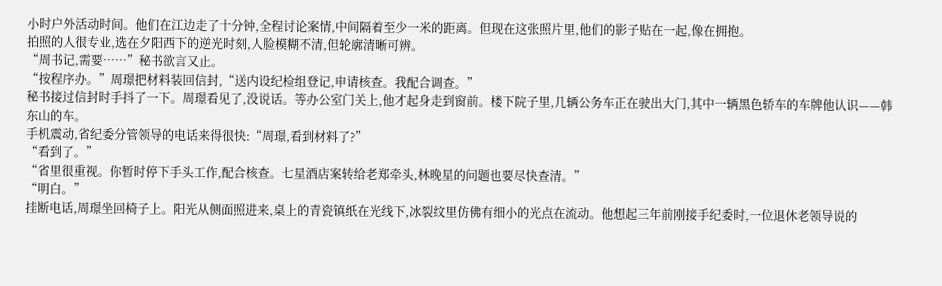小时户外活动时间。他们在江边走了十分钟,全程讨论案情,中间隔着至少一米的距离。但现在这张照片里,他们的影子贴在一起,像在拥抱。
拍照的人很专业,选在夕阳西下的逆光时刻,人脸模糊不清,但轮廓清晰可辨。
“周书记,需要……”秘书欲言又止。
“按程序办。”周璟把材料装回信封,“送内设纪检组登记,申请核查。我配合调查。”
秘书接过信封时手抖了一下。周璟看见了,没说话。等办公室门关上,他才起身走到窗前。楼下院子里,几辆公务车正在驶出大门,其中一辆黑色轿车的车牌他认识——韩东山的车。
手机震动,省纪委分管领导的电话来得很快:“周璟,看到材料了?”
“看到了。”
“省里很重视。你暂时停下手头工作,配合核查。七星酒店案转给老郑牵头,林晚星的问题也要尽快查清。”
“明白。”
挂断电话,周璟坐回椅子上。阳光从侧面照进来,桌上的青瓷镇纸在光线下,冰裂纹里仿佛有细小的光点在流动。他想起三年前刚接手纪委时,一位退休老领导说的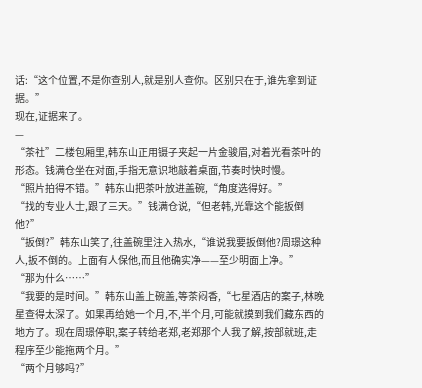话:“这个位置,不是你查别人,就是别人查你。区别只在于,谁先拿到证据。”
现在,证据来了。
—
“茶社”二楼包厢里,韩东山正用镊子夹起一片金骏眉,对着光看茶叶的形态。钱满仓坐在对面,手指无意识地敲着桌面,节奏时快时慢。
“照片拍得不错。”韩东山把茶叶放进盖碗,“角度选得好。”
“找的专业人士,跟了三天。”钱满仓说,“但老韩,光靠这个能扳倒他?”
“扳倒?”韩东山笑了,往盖碗里注入热水,“谁说我要扳倒他?周璟这种人,扳不倒的。上面有人保他,而且他确实净——至少明面上净。”
“那为什么……”
“我要的是时间。”韩东山盖上碗盖,等茶闷香,“七星酒店的案子,林晚星查得太深了。如果再给她一个月,不,半个月,可能就摸到我们藏东西的地方了。现在周璟停职,案子转给老郑,老郑那个人我了解,按部就班,走程序至少能拖两个月。”
“两个月够吗?”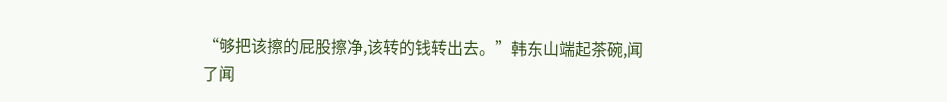“够把该擦的屁股擦净,该转的钱转出去。”韩东山端起茶碗,闻了闻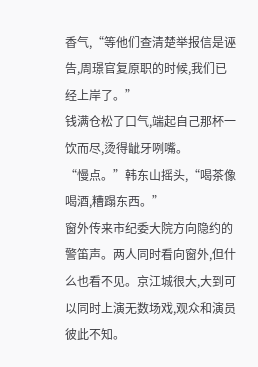香气,“等他们查清楚举报信是诬告,周璟官复原职的时候,我们已经上岸了。”
钱满仓松了口气,端起自己那杯一饮而尽,烫得龇牙咧嘴。
“慢点。”韩东山摇头,“喝茶像喝酒,糟蹋东西。”
窗外传来市纪委大院方向隐约的警笛声。两人同时看向窗外,但什么也看不见。京江城很大,大到可以同时上演无数场戏,观众和演员彼此不知。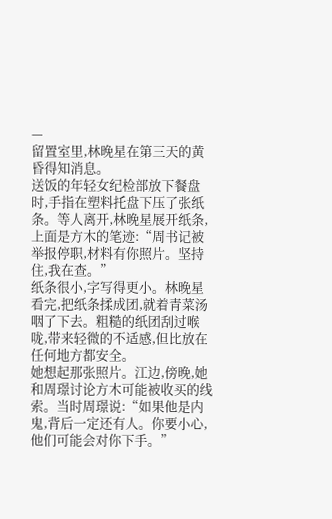—
留置室里,林晚星在第三天的黄昏得知消息。
送饭的年轻女纪检部放下餐盘时,手指在塑料托盘下压了张纸条。等人离开,林晚星展开纸条,上面是方木的笔迹:“周书记被举报停职,材料有你照片。坚持住,我在查。”
纸条很小,字写得更小。林晚星看完,把纸条揉成团,就着青菜汤咽了下去。粗糙的纸团刮过喉咙,带来轻微的不适感,但比放在任何地方都安全。
她想起那张照片。江边,傍晚,她和周璟讨论方木可能被收买的线索。当时周璟说:“如果他是内鬼,背后一定还有人。你要小心,他们可能会对你下手。”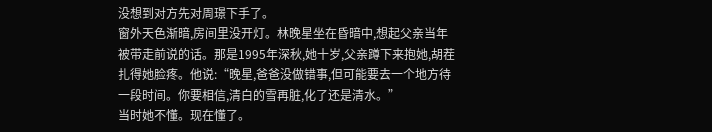没想到对方先对周璟下手了。
窗外天色渐暗,房间里没开灯。林晚星坐在昏暗中,想起父亲当年被带走前说的话。那是1995年深秋,她十岁,父亲蹲下来抱她,胡茬扎得她脸疼。他说:“晚星,爸爸没做错事,但可能要去一个地方待一段时间。你要相信,清白的雪再脏,化了还是清水。”
当时她不懂。现在懂了。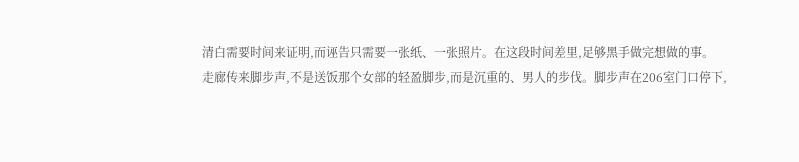清白需要时间来证明,而诬告只需要一张纸、一张照片。在这段时间差里,足够黑手做完想做的事。
走廊传来脚步声,不是送饭那个女部的轻盈脚步,而是沉重的、男人的步伐。脚步声在206室门口停下,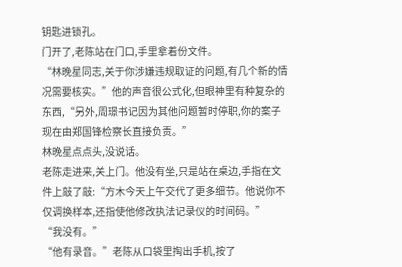钥匙进锁孔。
门开了,老陈站在门口,手里拿着份文件。
“林晚星同志,关于你涉嫌违规取证的问题,有几个新的情况需要核实。”他的声音很公式化,但眼神里有种复杂的东西,“另外,周璟书记因为其他问题暂时停职,你的案子现在由郑国锋检察长直接负责。”
林晚星点点头,没说话。
老陈走进来,关上门。他没有坐,只是站在桌边,手指在文件上敲了敲:“方木今天上午交代了更多细节。他说你不仅调换样本,还指使他修改执法记录仪的时间码。”
“我没有。”
“他有录音。”老陈从口袋里掏出手机,按了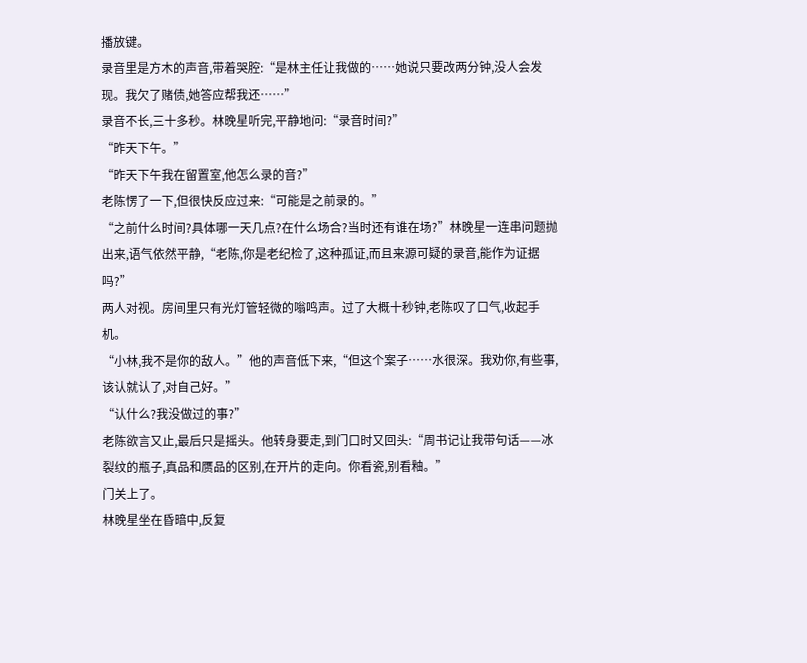播放键。
录音里是方木的声音,带着哭腔:“是林主任让我做的……她说只要改两分钟,没人会发现。我欠了赌债,她答应帮我还……”
录音不长,三十多秒。林晚星听完,平静地问:“录音时间?”
“昨天下午。”
“昨天下午我在留置室,他怎么录的音?”
老陈愣了一下,但很快反应过来:“可能是之前录的。”
“之前什么时间?具体哪一天几点?在什么场合?当时还有谁在场?”林晚星一连串问题抛出来,语气依然平静,“老陈,你是老纪检了,这种孤证,而且来源可疑的录音,能作为证据吗?”
两人对视。房间里只有光灯管轻微的嗡鸣声。过了大概十秒钟,老陈叹了口气,收起手机。
“小林,我不是你的敌人。”他的声音低下来,“但这个案子……水很深。我劝你,有些事,该认就认了,对自己好。”
“认什么?我没做过的事?”
老陈欲言又止,最后只是摇头。他转身要走,到门口时又回头:“周书记让我带句话——冰裂纹的瓶子,真品和赝品的区别,在开片的走向。你看瓷,别看釉。”
门关上了。
林晚星坐在昏暗中,反复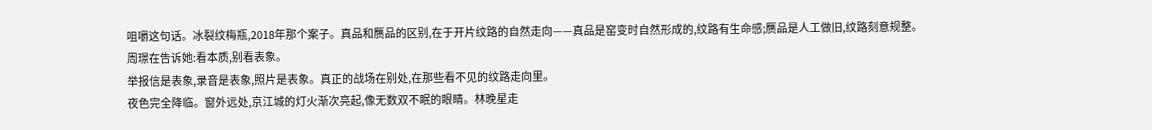咀嚼这句话。冰裂纹梅瓶,2018年那个案子。真品和赝品的区别,在于开片纹路的自然走向——真品是窑变时自然形成的,纹路有生命感;赝品是人工做旧,纹路刻意规整。
周璟在告诉她:看本质,别看表象。
举报信是表象,录音是表象,照片是表象。真正的战场在别处,在那些看不见的纹路走向里。
夜色完全降临。窗外远处,京江城的灯火渐次亮起,像无数双不眠的眼睛。林晚星走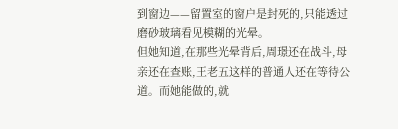到窗边——留置室的窗户是封死的,只能透过磨砂玻璃看见模糊的光晕。
但她知道,在那些光晕背后,周璟还在战斗,母亲还在查账,王老五这样的普通人还在等待公道。而她能做的,就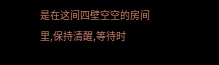是在这间四壁空空的房间里,保持清醒,等待时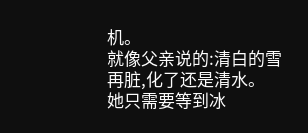机。
就像父亲说的:清白的雪再脏,化了还是清水。
她只需要等到冰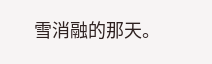雪消融的那天。